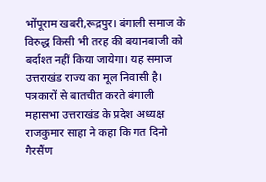भोंपूराम खबरी,रूद्रपुर। बंगाली समाज के विरुद्ध किसी भी तरह की बयानबाजी को बर्दाश्त नहीं किया जायेगा। यह समाज उत्तराखंड राज्य का मूल निवासी है। पत्रकारों से बातचीत करते बंगाली महासभा उत्तराखंड के प्रदेश अध्यक्ष राजकुमार साहा ने कहा कि गत दिनो गैरसैंण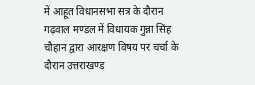में आहूत विधानसभा सत्र के दौरान गढ़वाल मण्डल में विधायक गुन्ना सिंह चौहान द्वारा आरक्षण विषय पर चर्चा के दौरान उत्तराखण्ड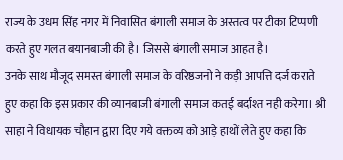राज्य के उधम सिंह नगर में निवासित बंगाली समाज के अस्तत्व पर टीका टिप्पणी करते हुए गलत बयानबाजी की है। जिससे बंगाली समाज आहत है।
उनके साथ मौजूद समस्त बंगाली समाज के वरिष्ठजनो ने कड़ी आपत्ति दर्ज कराते हुए कहा कि इस प्रकार की व्यानबाजी बंगाली समाज कतई बर्दाश्त नही करेगा। श्री साहा ने विधायक चौहान द्वारा दिए गये वक्तव्य को आड़े हाथों लेते हुए कहा कि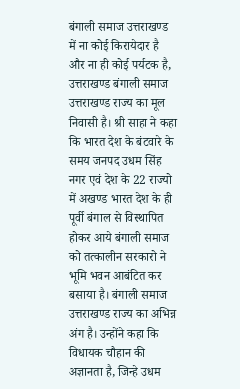बंगाली समाज उत्तराखण्ड में ना कोई किरायेदार है और ना ही कोई पर्यटक है, उत्तराखण्ड बंगाली समाज उत्तराखण्ड राज्य का मूल निवासी है। श्री साहा ने कहा कि भारत देश के बंटवारे के समय जनपद उधम सिंह नगर एवं देश के 22 राज्यो में अखण्ड भारत देश के ही पूर्वी बंगाल से विस्थापित होकर आये बंगाली समाज को तत्कालीन सरकारो ने भूमि भवन आबंटित कर बसाया है। बंगाली समाज उत्तराखण्ड राज्य का अभिन्न अंग है। उन्होंने कहा कि विधायक चौहान की अज्ञानता है, जिन्हे उधम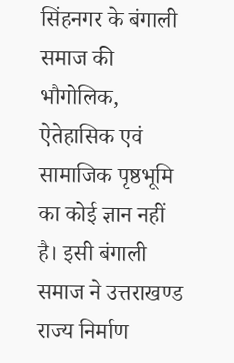सिंहनगर के बंगाली समाज की भौगोलिक, ऐतेहासिक एवं सामाजिक पृष्ठभूमि का कोई ज्ञान नहीं है। इसी बंगाली समाज ने उत्तराखण्ड राज्य निर्माण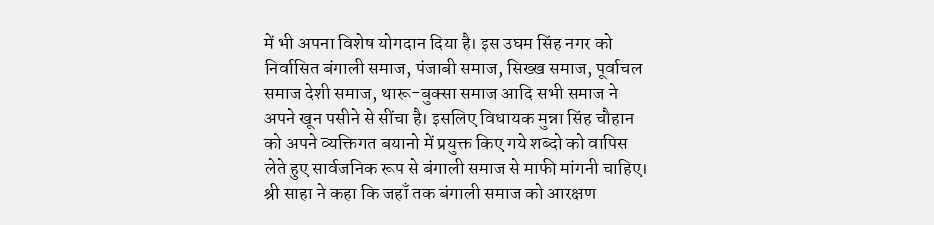में भी अपना विशेष योगदान दिया है। इस उघम सिंह नगर को निर्वासित बंगाली समाज, पंजाबी समाज, सिख्ख समाज, पूर्वाचल समाज देशी समाज, थारू-बुक्सा समाज आदि सभी समाज ने अपने खून पसीने से सींचा है। इसलिए विधायक मुन्ना सिंह चौहान को अपने व्यक्तिगत बयानो में प्रयुक्त किए गये शब्दो को वापिस लेते हुए सार्वजनिक रूप से बंगाली समाज से माफी मांगनी चाहिए। श्री साहा ने कहा कि जहाँ तक बंगाली समाज को आरक्षण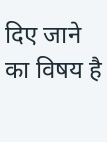दिए जाने का विषय है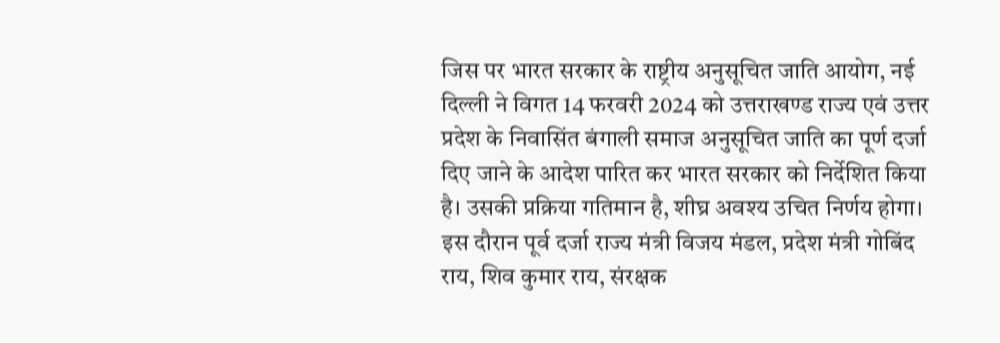जिस पर भारत सरकार के राष्ट्रीय अनुसूचित जाति आयोग, नई दिल्ली ने विगत 14 फरवरी 2024 को उत्तराखण्ड राज्य एवं उत्तर प्रदेश के निवासिंत बंगाली समाज अनुसूचित जाति का पूर्ण दर्जा दिए जाने के आदेश पारित कर भारत सरकार को निर्देशित किया है। उसकी प्रक्रिया गतिमान है, शीघ्र अवश्य उचित निर्णय होगा। इस दौरान पूर्व दर्जा राज्य मंत्री विजय मंडल, प्रदेश मंत्री गोबिंद राय, शिव कुमार राय, संरक्षक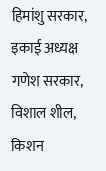हिमांशु सरकार, इकाई अध्यक्ष गणेश सरकार, विशाल शील, किशन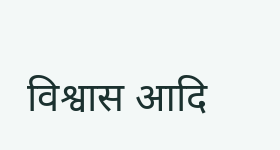विश्वास आदि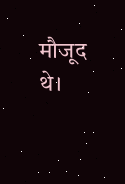मौजूद थे।